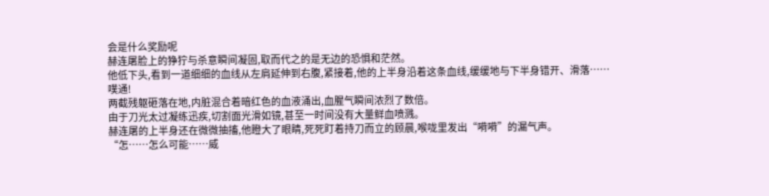会是什么奖励呢
赫连屠脸上的狰狞与杀意瞬间凝固,取而代之的是无边的恐惧和茫然。
他低下头,看到一道细细的血线从左肩延伸到右腹,紧接着,他的上半身沿着这条血线,缓缓地与下半身错开、滑落……
噗通!
两截残躯砸落在地,内脏混合着暗红色的血液涌出,血腥气瞬间浓烈了数倍。
由于刀光太过凝练迅疾,切割面光滑如镜,甚至一时间没有大量鲜血喷溅。
赫连屠的上半身还在微微抽搐,他瞪大了眼睛,死死盯着持刀而立的顾晨,喉咙里发出“嗬嗬”的漏气声。
“怎……怎么可能……威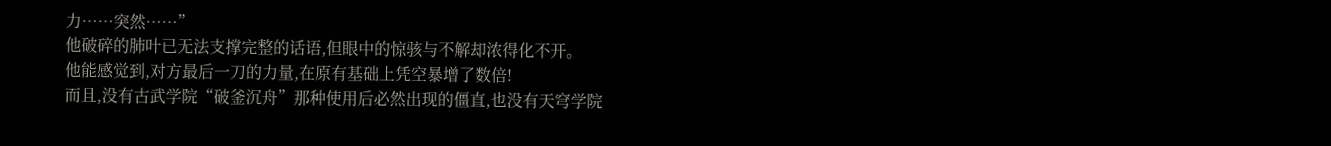力……突然……”
他破碎的肺叶已无法支撑完整的话语,但眼中的惊骇与不解却浓得化不开。
他能感觉到,对方最后一刀的力量,在原有基础上凭空暴增了数倍!
而且,没有古武学院“破釜沉舟”那种使用后必然出现的僵直,也没有天穹学院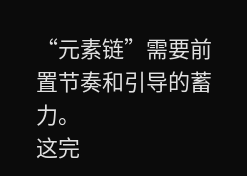“元素链”需要前置节奏和引导的蓄力。
这完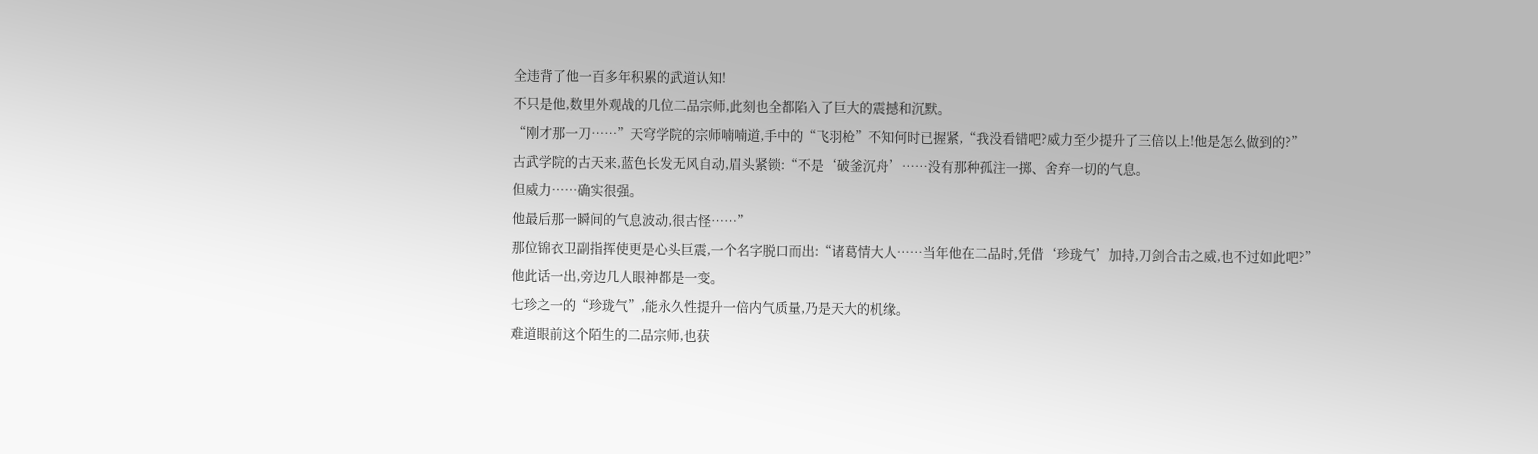全违背了他一百多年积累的武道认知!
不只是他,数里外观战的几位二品宗师,此刻也全都陷入了巨大的震撼和沉默。
“刚才那一刀……”天穹学院的宗师喃喃道,手中的“飞羽枪”不知何时已握紧,“我没看错吧?威力至少提升了三倍以上!他是怎么做到的?”
古武学院的古天来,蓝色长发无风自动,眉头紧锁:“不是‘破釜沉舟’……没有那种孤注一掷、舍弃一切的气息。
但威力……确实很强。
他最后那一瞬间的气息波动,很古怪……”
那位锦衣卫副指挥使更是心头巨震,一个名字脱口而出:“诸葛情大人……当年他在二品时,凭借‘珍珑气’加持,刀剑合击之威,也不过如此吧?”
他此话一出,旁边几人眼神都是一变。
七珍之一的“珍珑气”,能永久性提升一倍内气质量,乃是天大的机缘。
难道眼前这个陌生的二品宗师,也获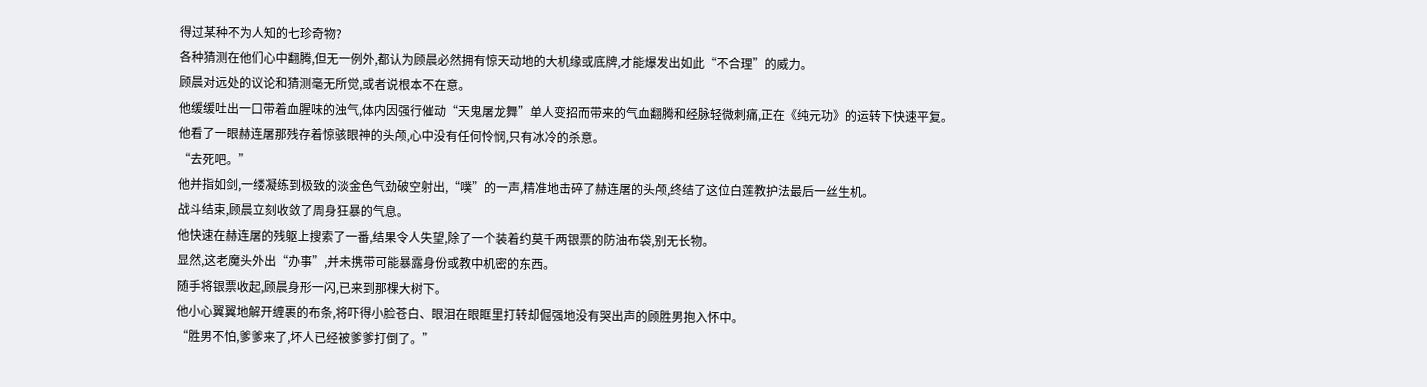得过某种不为人知的七珍奇物?
各种猜测在他们心中翻腾,但无一例外,都认为顾晨必然拥有惊天动地的大机缘或底牌,才能爆发出如此“不合理”的威力。
顾晨对远处的议论和猜测毫无所觉,或者说根本不在意。
他缓缓吐出一口带着血腥味的浊气,体内因强行催动“天鬼屠龙舞”单人变招而带来的气血翻腾和经脉轻微刺痛,正在《纯元功》的运转下快速平复。
他看了一眼赫连屠那残存着惊骇眼神的头颅,心中没有任何怜悯,只有冰冷的杀意。
“去死吧。”
他并指如剑,一缕凝练到极致的淡金色气劲破空射出,“噗”的一声,精准地击碎了赫连屠的头颅,终结了这位白莲教护法最后一丝生机。
战斗结束,顾晨立刻收敛了周身狂暴的气息。
他快速在赫连屠的残躯上搜索了一番,结果令人失望,除了一个装着约莫千两银票的防油布袋,别无长物。
显然,这老魔头外出“办事”,并未携带可能暴露身份或教中机密的东西。
随手将银票收起,顾晨身形一闪,已来到那棵大树下。
他小心翼翼地解开缠裹的布条,将吓得小脸苍白、眼泪在眼眶里打转却倔强地没有哭出声的顾胜男抱入怀中。
“胜男不怕,爹爹来了,坏人已经被爹爹打倒了。”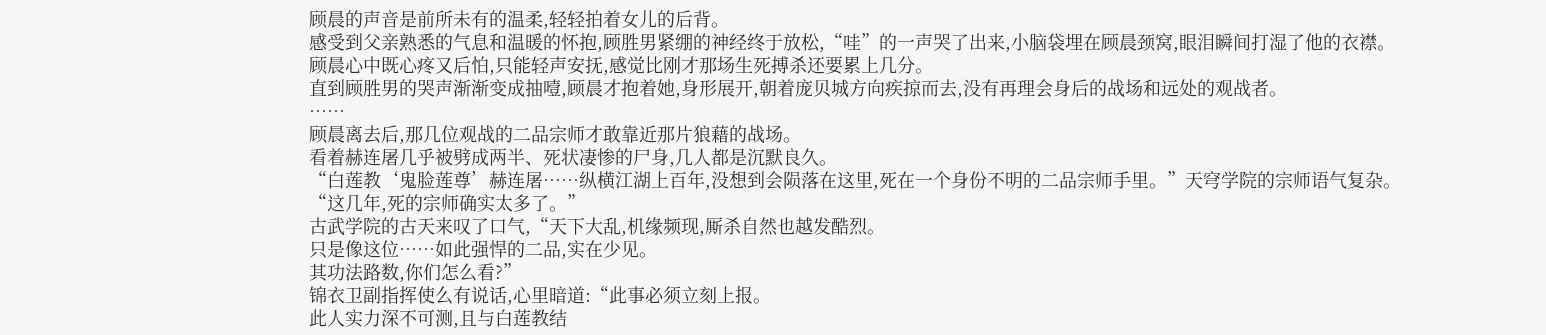顾晨的声音是前所未有的温柔,轻轻拍着女儿的后背。
感受到父亲熟悉的气息和温暖的怀抱,顾胜男紧绷的神经终于放松,“哇”的一声哭了出来,小脑袋埋在顾晨颈窝,眼泪瞬间打湿了他的衣襟。
顾晨心中既心疼又后怕,只能轻声安抚,感觉比刚才那场生死搏杀还要累上几分。
直到顾胜男的哭声渐渐变成抽噎,顾晨才抱着她,身形展开,朝着庞贝城方向疾掠而去,没有再理会身后的战场和远处的观战者。
……
顾晨离去后,那几位观战的二品宗师才敢靠近那片狼藉的战场。
看着赫连屠几乎被劈成两半、死状凄惨的尸身,几人都是沉默良久。
“白莲教‘鬼脸莲尊’赫连屠……纵横江湖上百年,没想到会陨落在这里,死在一个身份不明的二品宗师手里。”天穹学院的宗师语气复杂。
“这几年,死的宗师确实太多了。”
古武学院的古天来叹了口气,“天下大乱,机缘频现,厮杀自然也越发酷烈。
只是像这位……如此强悍的二品,实在少见。
其功法路数,你们怎么看?”
锦衣卫副指挥使么有说话,心里暗道:“此事必须立刻上报。
此人实力深不可测,且与白莲教结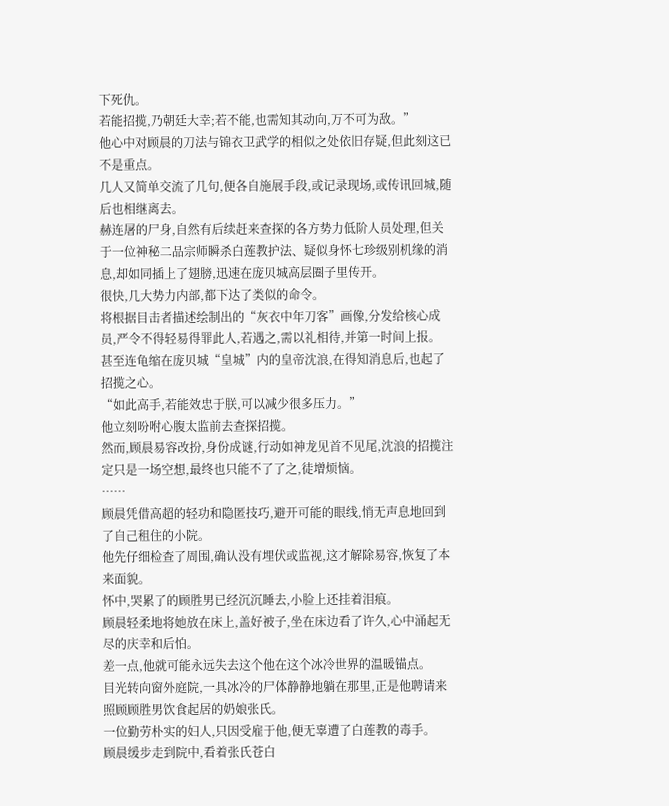下死仇。
若能招揽,乃朝廷大幸;若不能,也需知其动向,万不可为敌。”
他心中对顾晨的刀法与锦衣卫武学的相似之处依旧存疑,但此刻这已不是重点。
几人又简单交流了几句,便各自施展手段,或记录现场,或传讯回城,随后也相继离去。
赫连屠的尸身,自然有后续赶来查探的各方势力低阶人员处理,但关于一位神秘二品宗师瞬杀白莲教护法、疑似身怀七珍级别机缘的消息,却如同插上了翅膀,迅速在庞贝城高层圈子里传开。
很快,几大势力内部,都下达了类似的命令。
将根据目击者描述绘制出的“灰衣中年刀客”画像,分发给核心成员,严令不得轻易得罪此人,若遇之,需以礼相待,并第一时间上报。
甚至连龟缩在庞贝城“皇城”内的皇帝沈浪,在得知消息后,也起了招揽之心。
“如此高手,若能效忠于朕,可以减少很多压力。”
他立刻吩咐心腹太监前去查探招揽。
然而,顾晨易容改扮,身份成谜,行动如神龙见首不见尾,沈浪的招揽注定只是一场空想,最终也只能不了了之,徒增烦恼。
……
顾晨凭借高超的轻功和隐匿技巧,避开可能的眼线,悄无声息地回到了自己租住的小院。
他先仔细检查了周围,确认没有埋伏或监视,这才解除易容,恢复了本来面貌。
怀中,哭累了的顾胜男已经沉沉睡去,小脸上还挂着泪痕。
顾晨轻柔地将她放在床上,盖好被子,坐在床边看了许久,心中涌起无尽的庆幸和后怕。
差一点,他就可能永远失去这个他在这个冰冷世界的温暖锚点。
目光转向窗外庭院,一具冰冷的尸体静静地躺在那里,正是他聘请来照顾顾胜男饮食起居的奶娘张氏。
一位勤劳朴实的妇人,只因受雇于他,便无辜遭了白莲教的毒手。
顾晨缓步走到院中,看着张氏苍白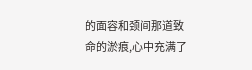的面容和颈间那道致命的淤痕,心中充满了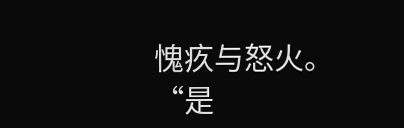愧疚与怒火。
“是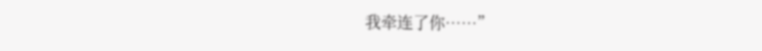我牵连了你……”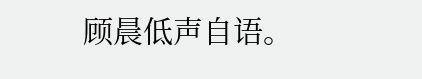顾晨低声自语。